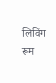लिविंग रूम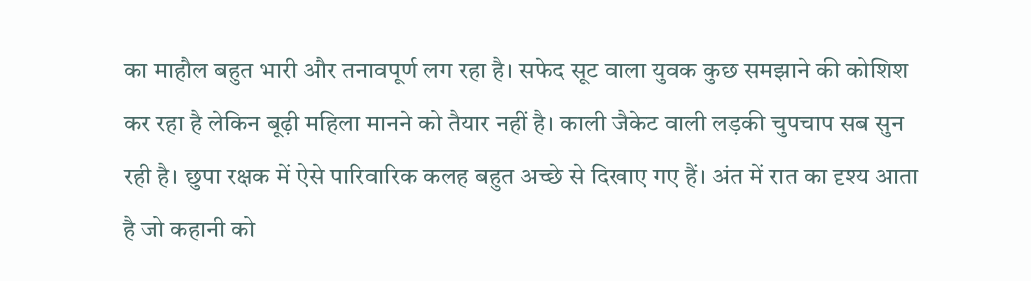का माहौल बहुत भारी और तनावपूर्ण लग रहा है। सफेद सूट वाला युवक कुछ समझाने की कोशिश कर रहा है लेकिन बूढ़ी महिला मानने को तैयार नहीं है। काली जैकेट वाली लड़की चुपचाप सब सुन रही है। छुपा रक्षक में ऐसे पारिवारिक कलह बहुत अच्छे से दिखाए गए हैं। अंत में रात का दृश्य आता है जो कहानी को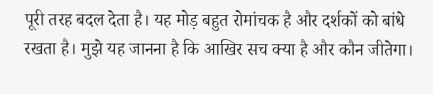पूरी तरह बदल देता है। यह मोड़ बहुत रोमांचक है और दर्शकों को बांधे रखता है। मुझे यह जानना है कि आखिर सच क्या है और कौन जीतेगा।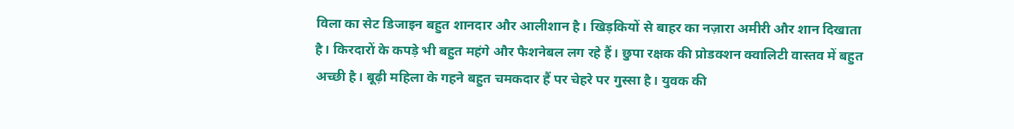विला का सेट डिजाइन बहुत शानदार और आलीशान है। खिड़कियों से बाहर का नज़ारा अमीरी और शान दिखाता है। किरदारों के कपड़े भी बहुत महंगे और फैशनेबल लग रहे हैं। छुपा रक्षक की प्रोडक्शन क्वालिटी वास्तव में बहुत अच्छी है। बूढ़ी महिला के गहने बहुत चमकदार हैं पर चेहरे पर गुस्सा है। युवक की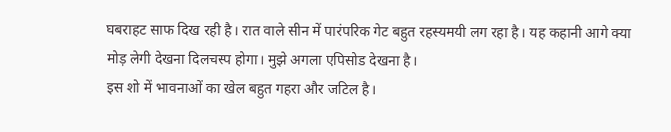घबराहट साफ दिख रही है। रात वाले सीन में पारंपरिक गेट बहुत रहस्यमयी लग रहा है। यह कहानी आगे क्या मोड़ लेगी देखना दिलचस्प होगा। मुझे अगला एपिसोड देखना है।
इस शो में भावनाओं का खेल बहुत गहरा और जटिल है।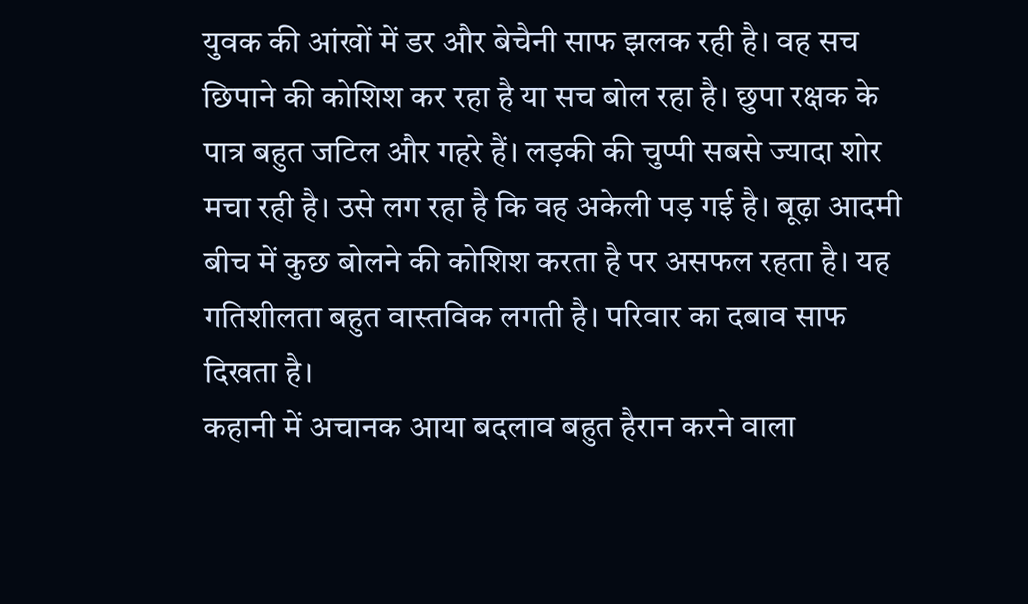युवक की आंखों में डर और बेचैनी साफ झलक रही है। वह सच छिपाने की कोशिश कर रहा है या सच बोल रहा है। छुपा रक्षक के पात्र बहुत जटिल और गहरे हैं। लड़की की चुप्पी सबसे ज्यादा शोर मचा रही है। उसे लग रहा है कि वह अकेली पड़ गई है। बूढ़ा आदमी बीच में कुछ बोलने की कोशिश करता है पर असफल रहता है। यह गतिशीलता बहुत वास्तविक लगती है। परिवार का दबाव साफ दिखता है।
कहानी में अचानक आया बदलाव बहुत हैरान करने वाला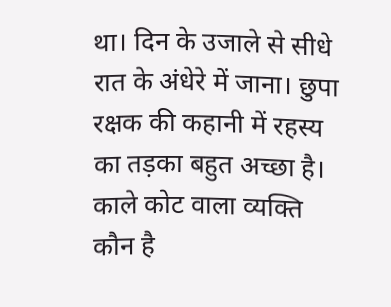था। दिन के उजाले से सीधे रात के अंधेरे में जाना। छुपा रक्षक की कहानी में रहस्य का तड़का बहुत अच्छा है। काले कोट वाला व्यक्ति कौन है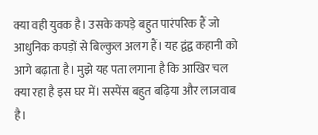क्या वही युवक है। उसके कपड़े बहुत पारंपरिक हैं जो आधुनिक कपड़ों से बिल्कुल अलग हैं। यह द्वंद्व कहानी को आगे बढ़ाता है। मुझे यह पता लगाना है कि आखिर चल क्या रहा है इस घर में। सस्पेंस बहुत बढ़िया और लाजवाब है।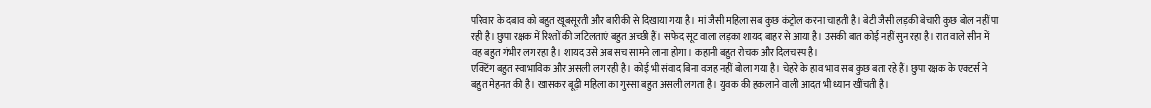परिवार के दबाव को बहुत खूबसूरती और बारीकी से दिखाया गया है। मां जैसी महिला सब कुछ कंट्रोल करना चाहती है। बेटी जैसी लड़की बेचारी कुछ बोल नहीं पा रही है। छुपा रक्षक में रिश्तों की जटिलताएं बहुत अच्छी हैं। सफेद सूट वाला लड़का शायद बाहर से आया है। उसकी बात कोई नहीं सुन रहा है। रात वाले सीन में वह बहुत गंभीर लग रहा है। शायद उसे अब सच सामने लाना होगा। कहानी बहुत रोचक और दिलचस्प है।
एक्टिंग बहुत स्वाभाविक और असली लग रही है। कोई भी संवाद बिना वजह नहीं बोला गया है। चेहरे के हाव भाव सब कुछ बता रहे हैं। छुपा रक्षक के एक्टर्स ने बहुत मेहनत की है। खासकर बूढ़ी महिला का गुस्सा बहुत असली लगता है। युवक की हकलाने वाली आदत भी ध्यान खींचती है।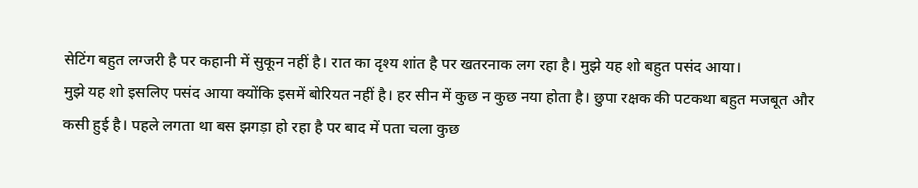सेटिंग बहुत लग्जरी है पर कहानी में सुकून नहीं है। रात का दृश्य शांत है पर खतरनाक लग रहा है। मुझे यह शो बहुत पसंद आया।
मुझे यह शो इसलिए पसंद आया क्योंकि इसमें बोरियत नहीं है। हर सीन में कुछ न कुछ नया होता है। छुपा रक्षक की पटकथा बहुत मजबूत और कसी हुई है। पहले लगता था बस झगड़ा हो रहा है पर बाद में पता चला कुछ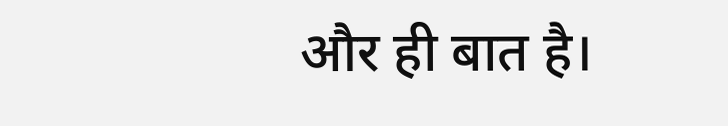और ही बात है।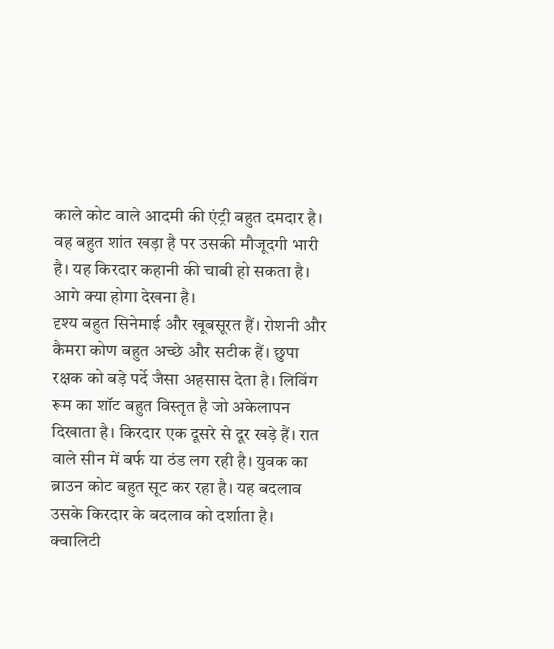काले कोट वाले आदमी की एंट्री बहुत दमदार है। वह बहुत शांत खड़ा है पर उसकी मौजूदगी भारी है। यह किरदार कहानी की चाबी हो सकता है। आगे क्या होगा देखना है।
दृश्य बहुत सिनेमाई और खूबसूरत हैं। रोशनी और कैमरा कोण बहुत अच्छे और सटीक हैं। छुपा रक्षक को बड़े पर्दे जैसा अहसास देता है। लिविंग रूम का शॉट बहुत विस्तृत है जो अकेलापन दिखाता है। किरदार एक दूसरे से दूर खड़े हैं। रात वाले सीन में बर्फ या ठंड लग रही है। युवक का ब्राउन कोट बहुत सूट कर रहा है। यह बदलाव उसके किरदार के बदलाव को दर्शाता है। क्वालिटी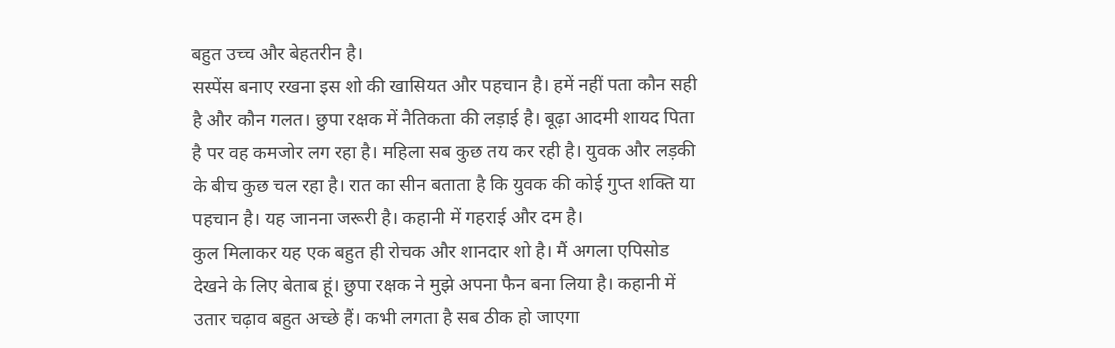बहुत उच्च और बेहतरीन है।
सस्पेंस बनाए रखना इस शो की खासियत और पहचान है। हमें नहीं पता कौन सही है और कौन गलत। छुपा रक्षक में नैतिकता की लड़ाई है। बूढ़ा आदमी शायद पिता है पर वह कमजोर लग रहा है। महिला सब कुछ तय कर रही है। युवक और लड़की के बीच कुछ चल रहा है। रात का सीन बताता है कि युवक की कोई गुप्त शक्ति या पहचान है। यह जानना जरूरी है। कहानी में गहराई और दम है।
कुल मिलाकर यह एक बहुत ही रोचक और शानदार शो है। मैं अगला एपिसोड देखने के लिए बेताब हूं। छुपा रक्षक ने मुझे अपना फैन बना लिया है। कहानी में उतार चढ़ाव बहुत अच्छे हैं। कभी लगता है सब ठीक हो जाएगा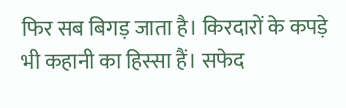फिर सब बिगड़ जाता है। किरदारों के कपड़े भी कहानी का हिस्सा हैं। सफेद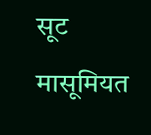सूट मासूमियत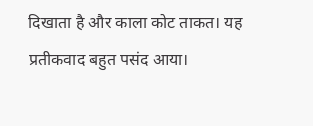दिखाता है और काला कोट ताकत। यह प्रतीकवाद बहुत पसंद आया।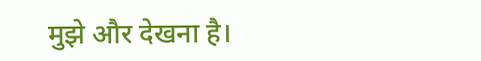मुझे और देखना है।